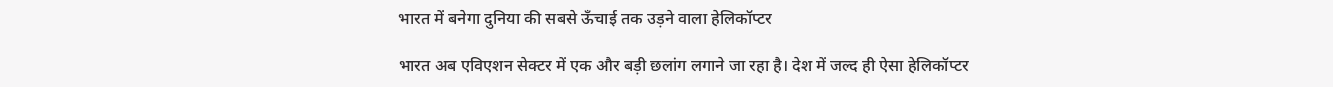भारत में बनेगा दुनिया की सबसे ऊँचाई तक उड़ने वाला हेलिकॉप्टर

भारत अब एविएशन सेक्टर में एक और बड़ी छलांग लगाने जा रहा है। देश में जल्द ही ऐसा हेलिकॉप्टर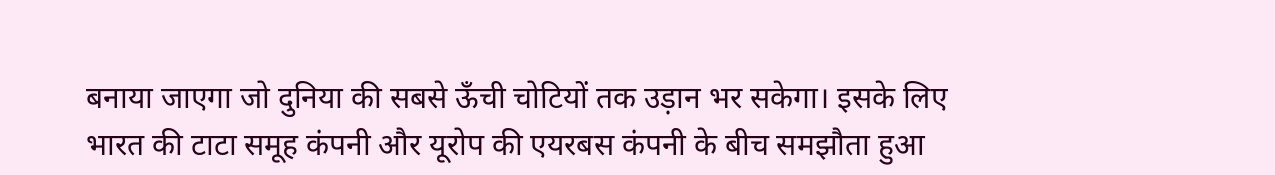बनाया जाएगा जो दुनिया की सबसे ऊँची चोटियों तक उड़ान भर सकेगा। इसके लिए भारत की टाटा समूह कंपनी और यूरोप की एयरबस कंपनी के बीच समझौता हुआ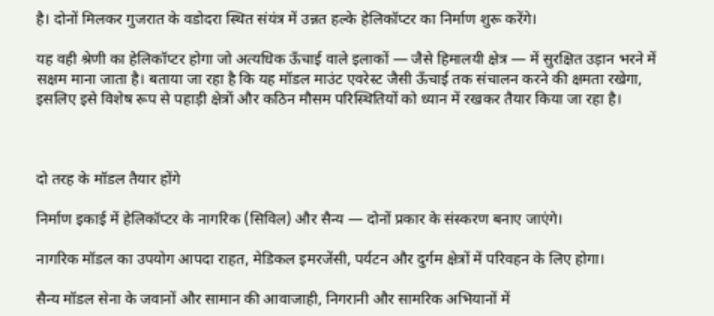है। दोनों मिलकर गुजरात के वडोदरा स्थित संयंत्र में उन्नत हल्के हेलिकॉप्टर का निर्माण शुरू करेंगे।

यह वही श्रेणी का हेलिकॉप्टर होगा जो अत्यधिक ऊँचाई वाले इलाकों — जैसे हिमालयी क्षेत्र — में सुरक्षित उड़ान भरने में सक्षम माना जाता है। बताया जा रहा है कि यह मॉडल माउंट एवरेस्ट जैसी ऊँचाई तक संचालन करने की क्षमता रखेगा, इसलिए इसे विशेष रूप से पहाड़ी क्षेत्रों और कठिन मौसम परिस्थितियों को ध्यान में रखकर तैयार किया जा रहा है।



दो तरह के मॉडल तैयार होंगे

निर्माण इकाई में हेलिकॉप्टर के नागरिक (सिविल) और सैन्य — दोनों प्रकार के संस्करण बनाए जाएंगे।

नागरिक मॉडल का उपयोग आपदा राहत, मेडिकल इमरजेंसी, पर्यटन और दुर्गम क्षेत्रों में परिवहन के लिए होगा।

सैन्य मॉडल सेना के जवानों और सामान की आवाजाही, निगरानी और सामरिक अभियानों में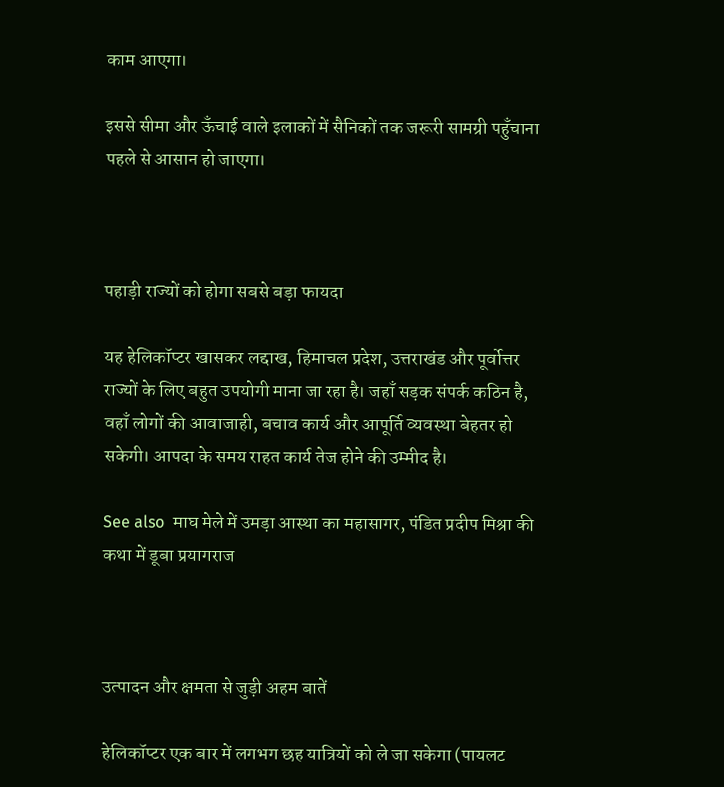काम आएगा।

इससे सीमा और ऊँचाई वाले इलाकों में सैनिकों तक जरूरी सामग्री पहुँचाना पहले से आसान हो जाएगा।



पहाड़ी राज्यों को होगा सबसे बड़ा फायदा

यह हेलिकॉप्टर खासकर लद्दाख, हिमाचल प्रदेश, उत्तराखंड और पूर्वोत्तर राज्यों के लिए बहुत उपयोगी माना जा रहा है। जहाँ सड़क संपर्क कठिन है, वहाँ लोगों की आवाजाही, बचाव कार्य और आपूर्ति व्यवस्था बेहतर हो सकेगी। आपदा के समय राहत कार्य तेज होने की उम्मीद है।

See also  माघ मेले में उमड़ा आस्था का महासागर, पंडित प्रदीप मिश्रा की कथा में डूबा प्रयागराज



उत्पादन और क्षमता से जुड़ी अहम बातें

हेलिकॉप्टर एक बार में लगभग छह यात्रियों को ले जा सकेगा (पायलट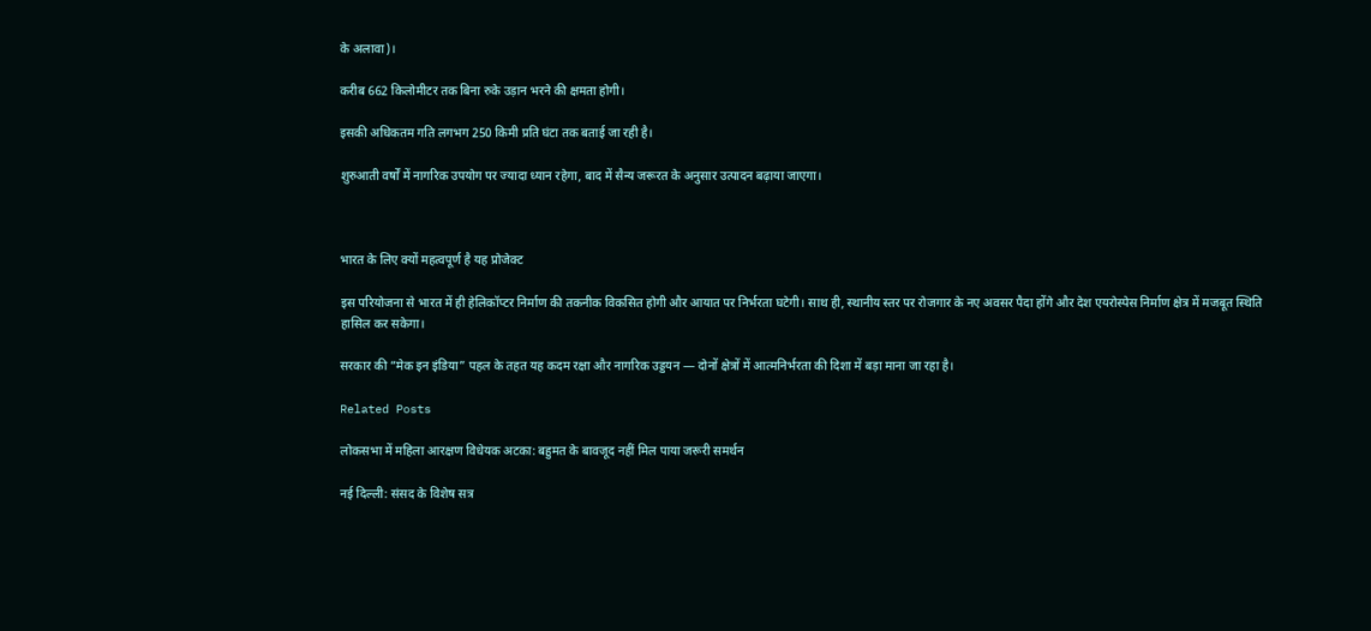के अलावा)।

करीब 662 किलोमीटर तक बिना रुके उड़ान भरने की क्षमता होगी।

इसकी अधिकतम गति लगभग 250 किमी प्रति घंटा तक बताई जा रही है।

शुरुआती वर्षों में नागरिक उपयोग पर ज्यादा ध्यान रहेगा, बाद में सैन्य जरूरत के अनुसार उत्पादन बढ़ाया जाएगा।



भारत के लिए क्यों महत्वपूर्ण है यह प्रोजेक्ट

इस परियोजना से भारत में ही हेलिकॉप्टर निर्माण की तकनीक विकसित होगी और आयात पर निर्भरता घटेगी। साथ ही, स्थानीय स्तर पर रोजगार के नए अवसर पैदा होंगे और देश एयरोस्पेस निर्माण क्षेत्र में मजबूत स्थिति हासिल कर सकेगा।

सरकार की “मेक इन इंडिया” पहल के तहत यह कदम रक्षा और नागरिक उड्डयन — दोनों क्षेत्रों में आत्मनिर्भरता की दिशा में बड़ा माना जा रहा है।

Related Posts

लोकसभा में महिला आरक्षण विधेयक अटका: बहुमत के बावजूद नहीं मिल पाया जरूरी समर्थन

नई दिल्ली: संसद के विशेष सत्र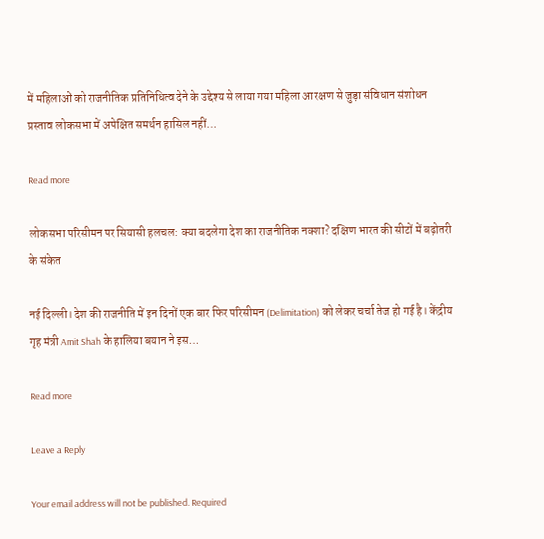में महिलाओं को राजनीतिक प्रतिनिधित्व देने के उद्देश्य से लाया गया महिला आरक्षण से जुड़ा संविधान संशोधन प्रस्ताव लोकसभा में अपेक्षित समर्थन हासिल नहीं…

Read more

लोकसभा परिसीमन पर सियासी हलचल: क्या बदलेगा देश का राजनीतिक नक्शा? दक्षिण भारत की सीटों में बढ़ोतरी के संकेत

नई दिल्ली। देश की राजनीति में इन दिनों एक बार फिर परिसीमन (Delimitation) को लेकर चर्चा तेज हो गई है। केंद्रीय गृह मंत्री Amit Shah के हालिया बयान ने इस…

Read more

Leave a Reply

Your email address will not be published. Required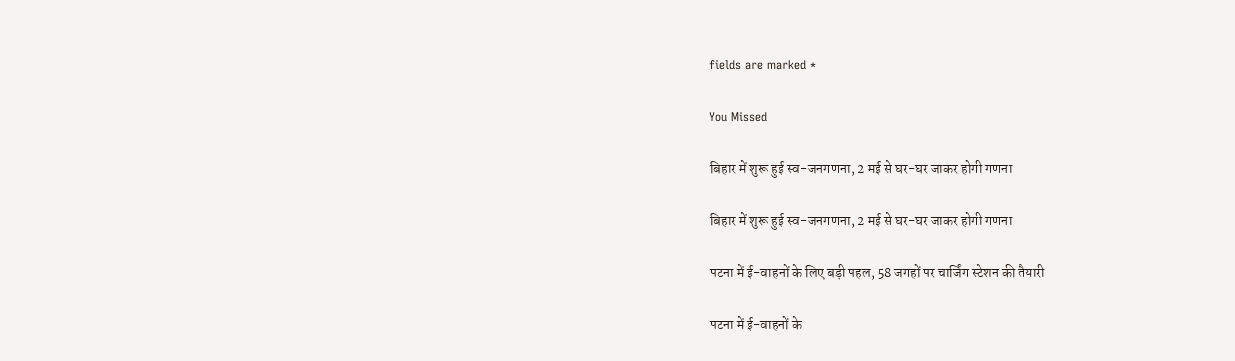fields are marked *

You Missed

बिहार में शुरू हुई स्व-जनगणना, 2 मई से घर-घर जाकर होगी गणना

बिहार में शुरू हुई स्व-जनगणना, 2 मई से घर-घर जाकर होगी गणना

पटना में ई-वाहनों के लिए बड़ी पहल, 58 जगहों पर चार्जिंग स्टेशन की तैयारी

पटना में ई-वाहनों के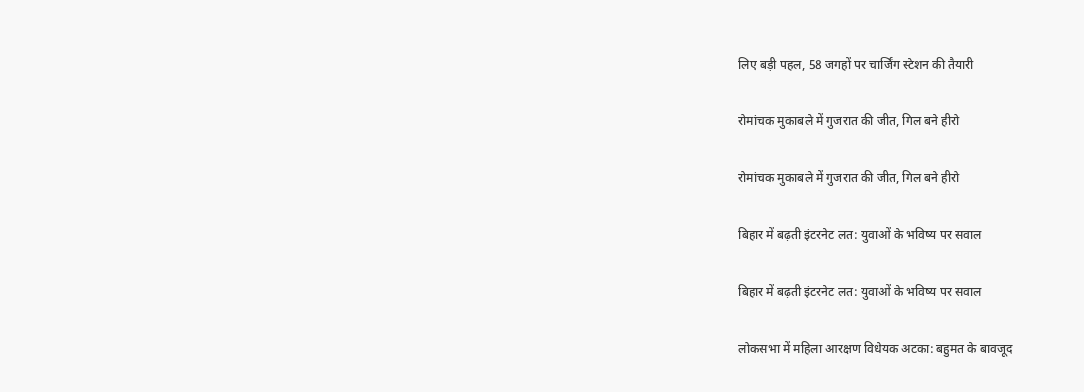लिए बड़ी पहल, 58 जगहों पर चार्जिंग स्टेशन की तैयारी

रोमांचक मुकाबले में गुजरात की जीत, गिल बने हीरो

रोमांचक मुकाबले में गुजरात की जीत, गिल बने हीरो

बिहार में बढ़ती इंटरनेट लत: युवाओं के भविष्य पर सवाल

बिहार में बढ़ती इंटरनेट लत: युवाओं के भविष्य पर सवाल

लोकसभा में महिला आरक्षण विधेयक अटका: बहुमत के बावजूद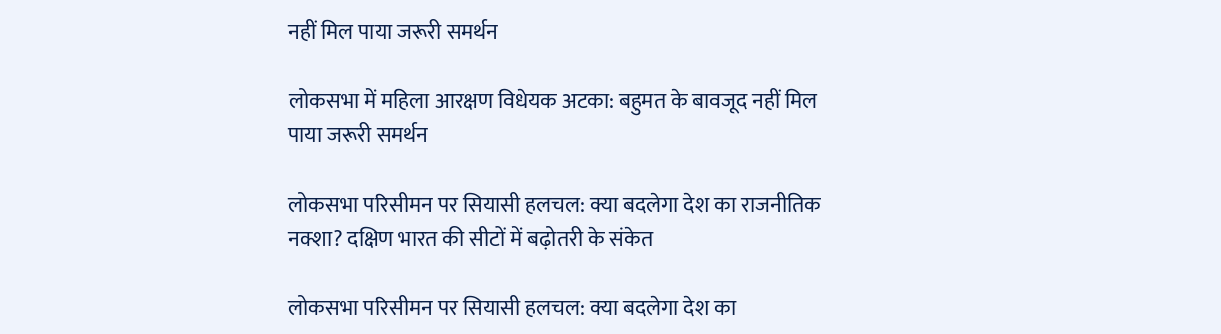नहीं मिल पाया जरूरी समर्थन

लोकसभा में महिला आरक्षण विधेयक अटका: बहुमत के बावजूद नहीं मिल पाया जरूरी समर्थन

लोकसभा परिसीमन पर सियासी हलचल: क्या बदलेगा देश का राजनीतिक नक्शा? दक्षिण भारत की सीटों में बढ़ोतरी के संकेत

लोकसभा परिसीमन पर सियासी हलचल: क्या बदलेगा देश का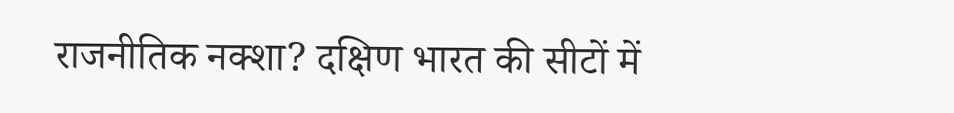राजनीतिक नक्शा? दक्षिण भारत की सीटों में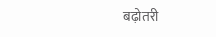बढ़ोतरी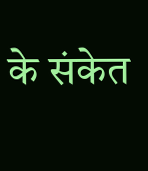के संकेत